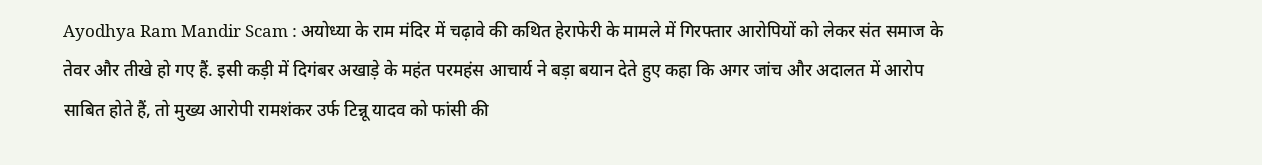Ayodhya Ram Mandir Scam : अयोध्या के राम मंदिर में चढ़ावे की कथित हेराफेरी के मामले में गिरफ्तार आरोपियों को लेकर संत समाज के तेवर और तीखे हो गए हैं. इसी कड़ी में दिगंबर अखाड़े के महंत परमहंस आचार्य ने बड़ा बयान देते हुए कहा कि अगर जांच और अदालत में आरोप साबित होते हैं, तो मुख्य आरोपी रामशंकर उर्फ टिन्नू यादव को फांसी की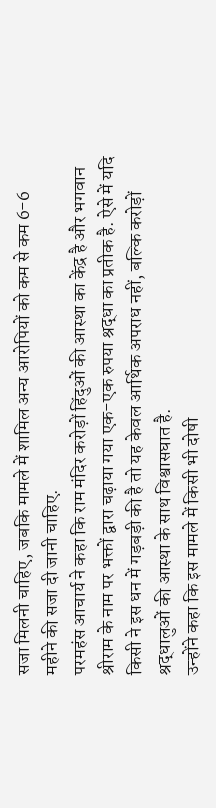सजा मिलनी चाहिए, जबकि मामले में शामिल अन्य आरोपियों को कम से कम 6-6 महीने की सजा दी जानी चाहिए.
परमहंस आचार्य ने कहा कि राम मंदिर करोड़ों हिंदुओं की आस्था का केंद्र है और भगवान श्रीराम के नाम पर भक्तों द्वारा चढ़ाया गया एक-एक रुपया श्रद्धा का प्रतीक है. ऐसे में यदि किसी ने इस धन में गड़बड़ी की है तो यह केवल आर्थिक अपराध नहीं, बल्कि करोड़ों श्रद्धालुओं की आस्था के साथ विश्वासघात है.
उन्होंने कहा कि इस मामले में किसी भी दोषी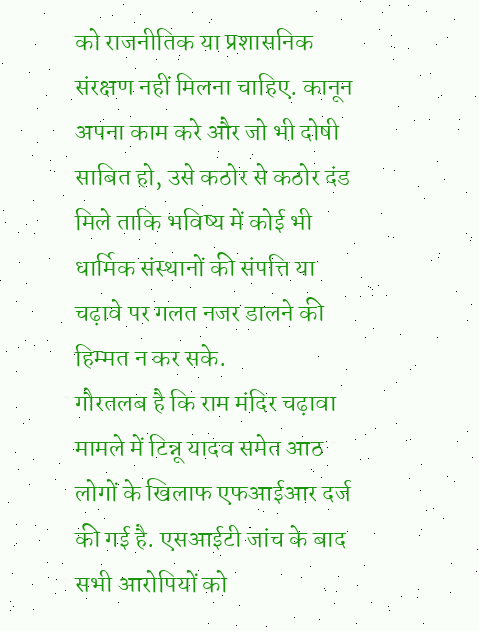को राजनीतिक या प्रशासनिक संरक्षण नहीं मिलना चाहिए. कानून अपना काम करे और जो भी दोषी साबित हो, उसे कठोर से कठोर दंड मिले ताकि भविष्य में कोई भी धार्मिक संस्थानों की संपत्ति या चढ़ावे पर गलत नजर डालने की हिम्मत न कर सके.
गौरतलब है कि राम मंदिर चढ़ावा मामले में टिन्नू यादव समेत आठ लोगों के खिलाफ एफआईआर दर्ज की गई है. एसआईटी जांच के बाद सभी आरोपियों को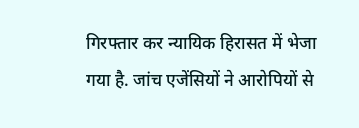गिरफ्तार कर न्यायिक हिरासत में भेजा गया है. जांच एजेंसियों ने आरोपियों से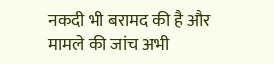नकदी भी बरामद की है और मामले की जांच अभी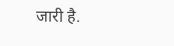जारी है.